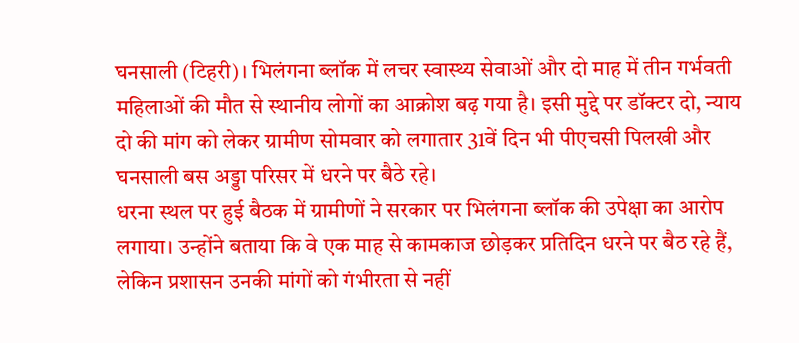घनसाली (टिहरी)। भिलंगना ब्लॉक में लचर स्वास्थ्य सेवाओं और दो माह में तीन गर्भवती महिलाओं की मौत से स्थानीय लोगों का आक्रोश बढ़ गया है। इसी मुद्दे पर डॉक्टर दो, न्याय दो की मांग को लेकर ग्रामीण सोमवार को लगातार 31वें दिन भी पीएचसी पिलखी और घनसाली बस अड्डा परिसर में धरने पर बैठे रहे।
धरना स्थल पर हुई बैठक में ग्रामीणों ने सरकार पर भिलंगना ब्लॉक की उपेक्षा का आरोप लगाया। उन्होंने बताया कि वे एक माह से कामकाज छोड़कर प्रतिदिन धरने पर बैठ रहे हैं, लेकिन प्रशासन उनकी मांगों को गंभीरता से नहीं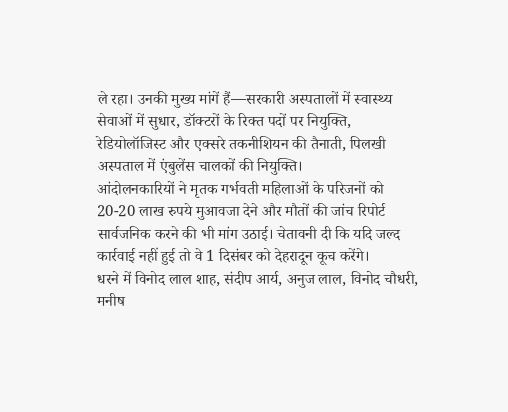ले रहा। उनकी मुख्य मांगें हैं—सरकारी अस्पतालों में स्वास्थ्य सेवाओं में सुधार, डॉक्टरों के रिक्त पदों पर नियुक्ति, रेडियोलॉजिस्ट और एक्सरे तकनीशियन की तैनाती, पिलखी अस्पताल में एंबुलेंस चालकों की नियुक्ति।
आंदोलनकारियों ने मृतक गर्भवती महिलाओं के परिजनों को 20-20 लाख रुपये मुआवजा देने और मौतों की जांच रिपोर्ट सार्वजनिक करने की भी मांग उठाई। चेतावनी दी कि यदि जल्द कार्रवाई नहीं हुई तो वे 1 दिसंबर को देहरादून कूच करेंगे।
धरने में विनोद लाल शाह, संदीप आर्य, अनुज लाल, विनोद चौधरी, मनीष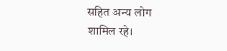सहित अन्य लोग शामिल रहे।